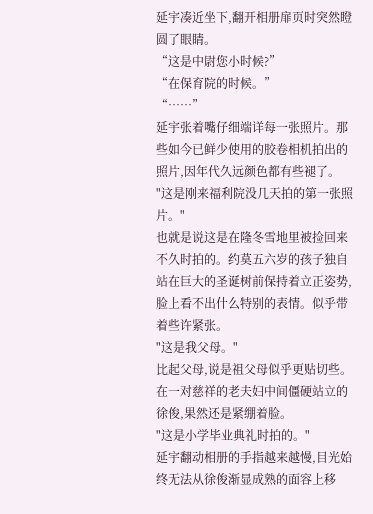延宇凑近坐下,翻开相册扉页时突然瞪圆了眼睛。
“这是中尉您小时候?”
“在保育院的时候。”
“……”
延宇张着嘴仔细端详每一张照片。那些如今已鲜少使用的胶卷相机拍出的照片,因年代久远颜色都有些褪了。
"这是刚来福利院没几天拍的第一张照片。"
也就是说这是在隆冬雪地里被捡回来不久时拍的。约莫五六岁的孩子独自站在巨大的圣诞树前保持着立正姿势,脸上看不出什么特别的表情。似乎带着些许紧张。
"这是我父母。"
比起父母,说是祖父母似乎更贴切些。在一对慈祥的老夫妇中间僵硬站立的徐俊,果然还是紧绷着脸。
"这是小学毕业典礼时拍的。"
延宇翻动相册的手指越来越慢,目光始终无法从徐俊渐显成熟的面容上移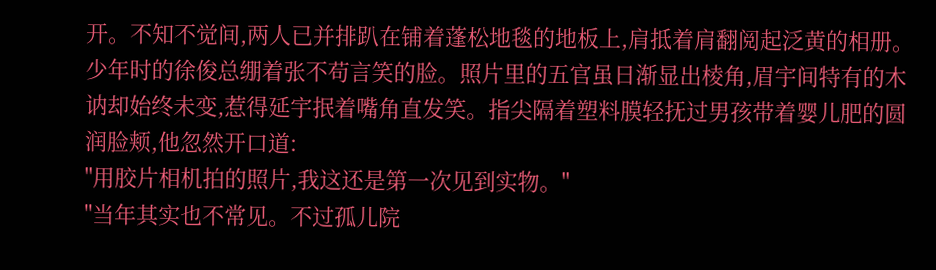开。不知不觉间,两人已并排趴在铺着蓬松地毯的地板上,肩抵着肩翻阅起泛黄的相册。
少年时的徐俊总绷着张不苟言笑的脸。照片里的五官虽日渐显出棱角,眉宇间特有的木讷却始终未变,惹得延宇抿着嘴角直发笑。指尖隔着塑料膜轻抚过男孩带着婴儿肥的圆润脸颊,他忽然开口道:
"用胶片相机拍的照片,我这还是第一次见到实物。"
"当年其实也不常见。不过孤儿院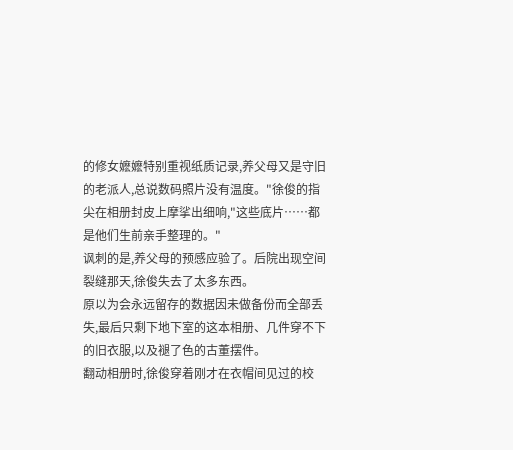的修女嬷嬷特别重视纸质记录,养父母又是守旧的老派人,总说数码照片没有温度。"徐俊的指尖在相册封皮上摩挲出细响,"这些底片……都是他们生前亲手整理的。"
讽刺的是,养父母的预感应验了。后院出现空间裂缝那天,徐俊失去了太多东西。
原以为会永远留存的数据因未做备份而全部丢失,最后只剩下地下室的这本相册、几件穿不下的旧衣服,以及褪了色的古董摆件。
翻动相册时,徐俊穿着刚才在衣帽间见过的校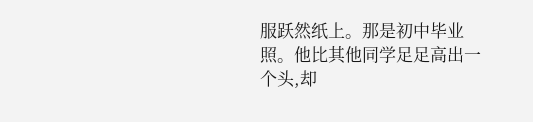服跃然纸上。那是初中毕业照。他比其他同学足足高出一个头,却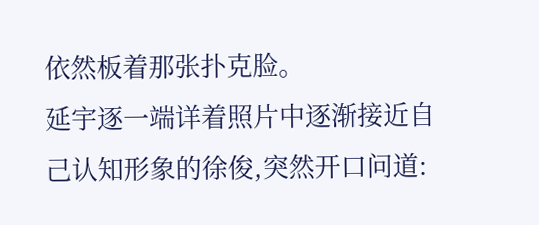依然板着那张扑克脸。
延宇逐一端详着照片中逐渐接近自己认知形象的徐俊,突然开口问道: